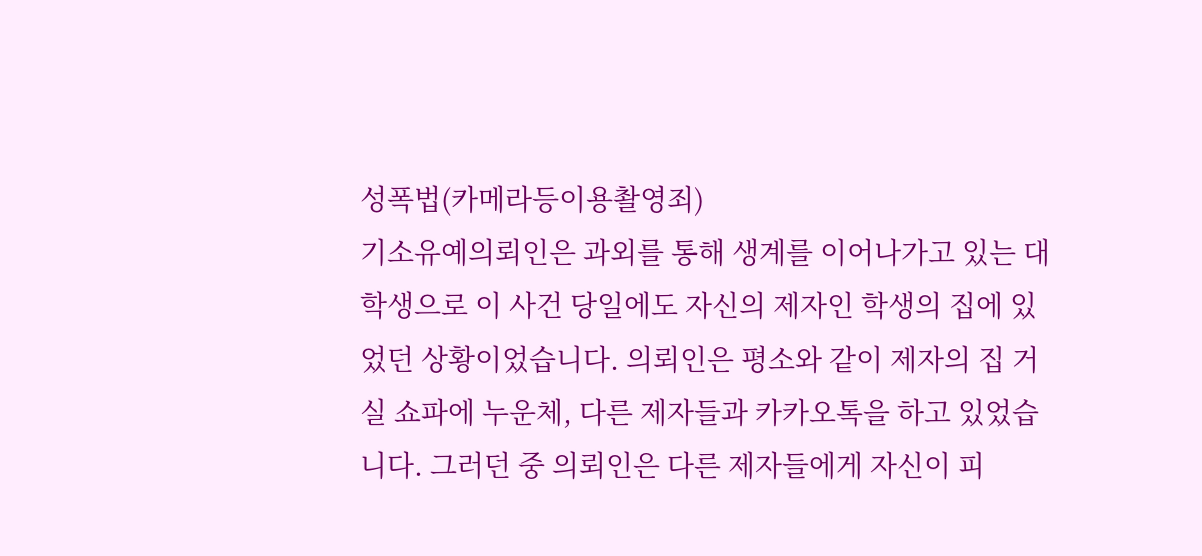성폭법(카메라등이용촬영죄)
기소유예의뢰인은 과외를 통해 생계를 이어나가고 있는 대학생으로 이 사건 당일에도 자신의 제자인 학생의 집에 있었던 상황이었습니다. 의뢰인은 평소와 같이 제자의 집 거실 쇼파에 누운체, 다른 제자들과 카카오톡을 하고 있었습니다. 그러던 중 의뢰인은 다른 제자들에게 자신이 피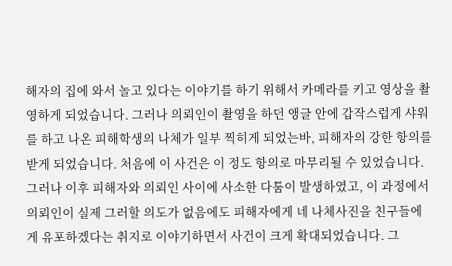해자의 집에 와서 놀고 있다는 이야기를 하기 위해서 카메라를 키고 영상을 촬영하게 되었습니다. 그러나 의뢰인이 촬영을 하던 앵글 안에 갑작스럽게 샤워를 하고 나온 피해학생의 나체가 일부 찍히게 되었는바, 피해자의 강한 항의를 받게 되었습니다. 처음에 이 사건은 이 정도 항의로 마무리될 수 있었습니다. 그러나 이후 피해자와 의뢰인 사이에 사소한 다툼이 발생하였고, 이 과정에서 의뢰인이 실제 그러할 의도가 없음에도 피해자에게 네 나체사진을 친구들에게 유포하겠다는 취지로 이야기하면서 사건이 크게 확대되었습니다. 그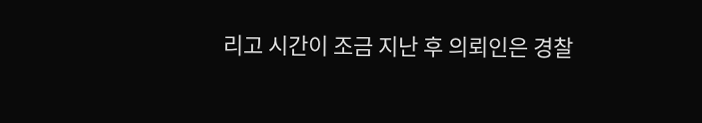리고 시간이 조금 지난 후 의뢰인은 경찰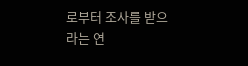로부터 조사를 받으라는 연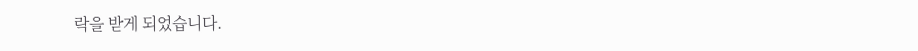락을 받게 되었습니다.